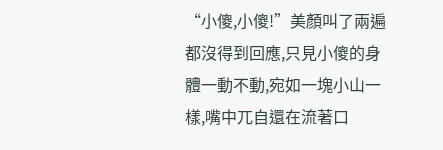“小傻,小傻!”美顏叫了兩遍都沒得到回應,只見小傻的身體一動不動,宛如一塊小山一樣,嘴中兀自還在流著口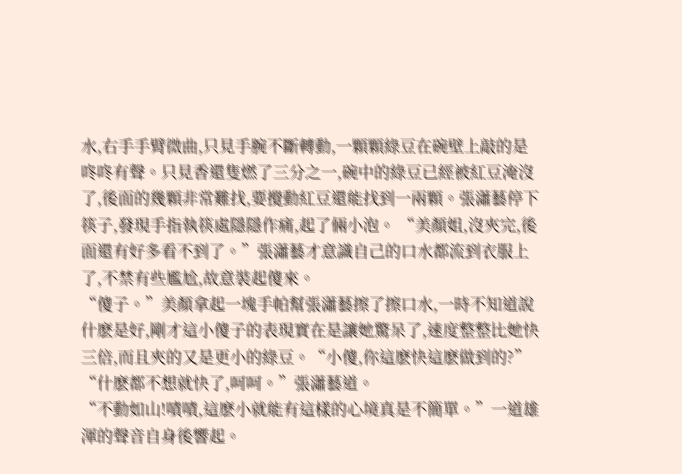水,右手手臂微曲,只見手腕不斷轉動,一顆顆綠豆在碗壁上敲的是咚咚有聲。只見香還隻燃了三分之一,碗中的綠豆已經被紅豆淹沒了,後面的幾顆非常難找,要攪動紅豆還能找到一兩顆。張瀟藝停下筷子,發現手指執筷處隱隱作痛,起了倆小泡。 “美顏姐,沒夾完,後面還有好多看不到了。”張瀟藝才意識自己的口水都流到衣服上了,不禁有些尷尬,故意裝起傻來。
“傻子。”美顏拿起一塊手帕幫張瀟藝擦了擦口水,一時不知道說什麽是好,剛才這小傻子的表現實在是讓她驚呆了,速度整整比她快三倍,而且夾的又是更小的綠豆。“小傻,你這麽快這麽做到的?”
“什麽都不想就快了,呵呵。”張瀟藝道。
“不動如山!嘖嘖,這麽小就能有這樣的心境真是不簡單。”一道雄渾的聲音自身後響起。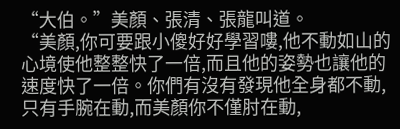“大伯。”美顏、張清、張龍叫道。
“美顏,你可要跟小傻好好學習嘍,他不動如山的心境使他整整快了一倍,而且他的姿勢也讓他的速度快了一倍。你們有沒有發現他全身都不動,只有手腕在動,而美顏你不僅肘在動,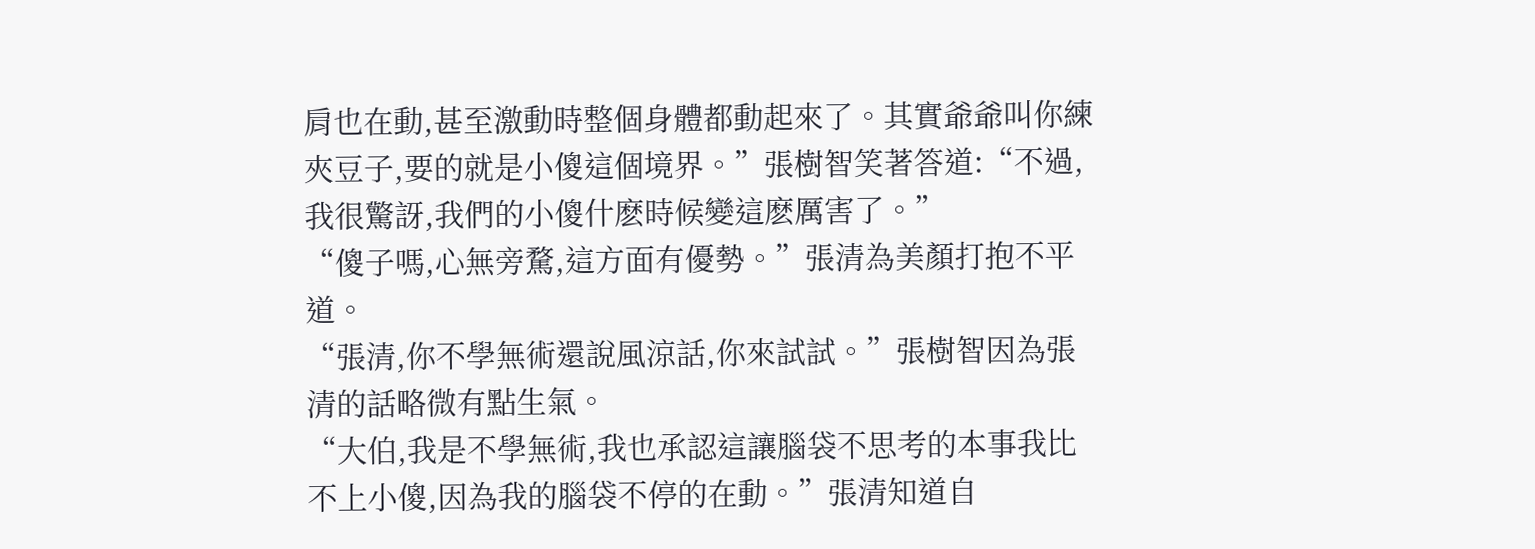肩也在動,甚至激動時整個身體都動起來了。其實爺爺叫你練夾豆子,要的就是小傻這個境界。”張樹智笑著答道:“不過,我很驚訝,我們的小傻什麽時候變這麽厲害了。”
“傻子嗎,心無旁騖,這方面有優勢。”張清為美顏打抱不平道。
“張清,你不學無術還說風涼話,你來試試。”張樹智因為張清的話略微有點生氣。
“大伯,我是不學無術,我也承認這讓腦袋不思考的本事我比不上小傻,因為我的腦袋不停的在動。”張清知道自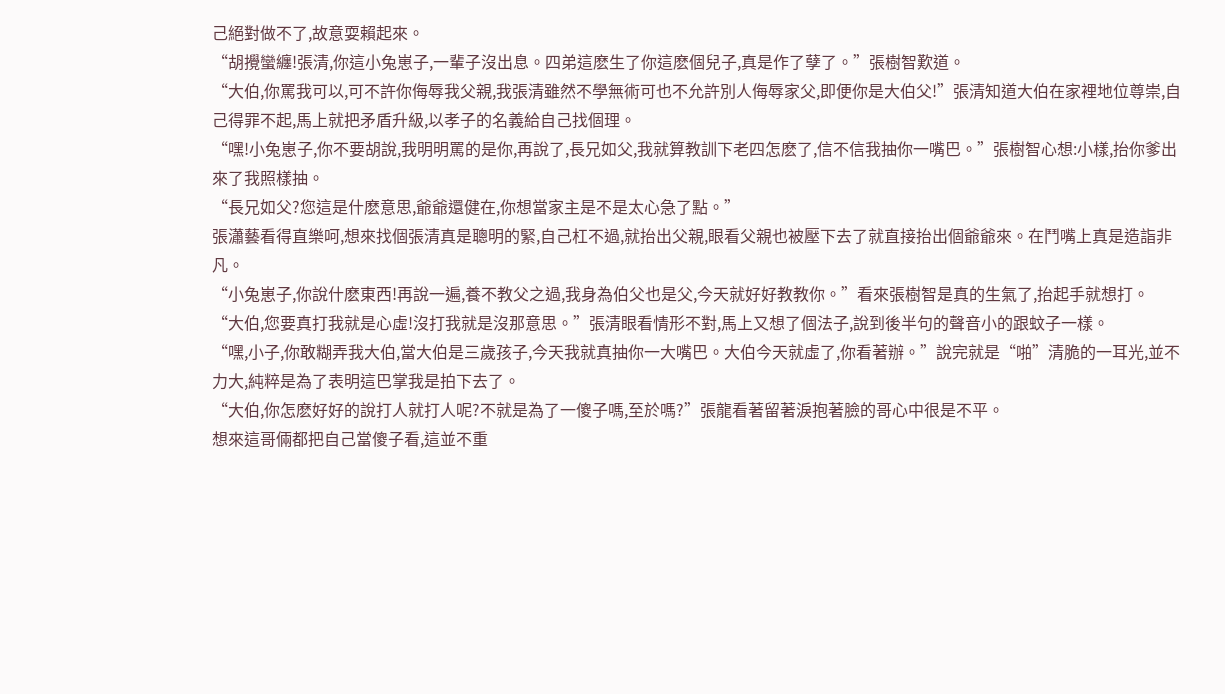己絕對做不了,故意耍賴起來。
“胡攪蠻纏!張清,你這小兔崽子,一輩子沒出息。四弟這麽生了你這麽個兒子,真是作了孽了。”張樹智歎道。
“大伯,你罵我可以,可不許你侮辱我父親,我張清雖然不學無術可也不允許別人侮辱家父,即便你是大伯父!”張清知道大伯在家裡地位尊崇,自己得罪不起,馬上就把矛盾升級,以孝子的名義給自己找個理。
“嘿!小兔崽子,你不要胡說,我明明罵的是你,再說了,長兄如父,我就算教訓下老四怎麽了,信不信我抽你一嘴巴。”張樹智心想:小樣,抬你爹出來了我照樣抽。
“長兄如父?您這是什麽意思,爺爺還健在,你想當家主是不是太心急了點。”
張瀟藝看得直樂呵,想來找個張清真是聰明的緊,自己杠不過,就抬出父親,眼看父親也被壓下去了就直接抬出個爺爺來。在鬥嘴上真是造詣非凡。
“小兔崽子,你說什麽東西!再說一遍,養不教父之過,我身為伯父也是父,今天就好好教教你。”看來張樹智是真的生氣了,抬起手就想打。
“大伯,您要真打我就是心虛!沒打我就是沒那意思。”張清眼看情形不對,馬上又想了個法子,說到後半句的聲音小的跟蚊子一樣。
“嘿,小子,你敢糊弄我大伯,當大伯是三歲孩子,今天我就真抽你一大嘴巴。大伯今天就虛了,你看著辦。”說完就是“啪”清脆的一耳光,並不力大,純粹是為了表明這巴掌我是拍下去了。
“大伯,你怎麽好好的說打人就打人呢?不就是為了一傻子嗎,至於嗎?”張龍看著留著淚抱著臉的哥心中很是不平。
想來這哥倆都把自己當傻子看,這並不重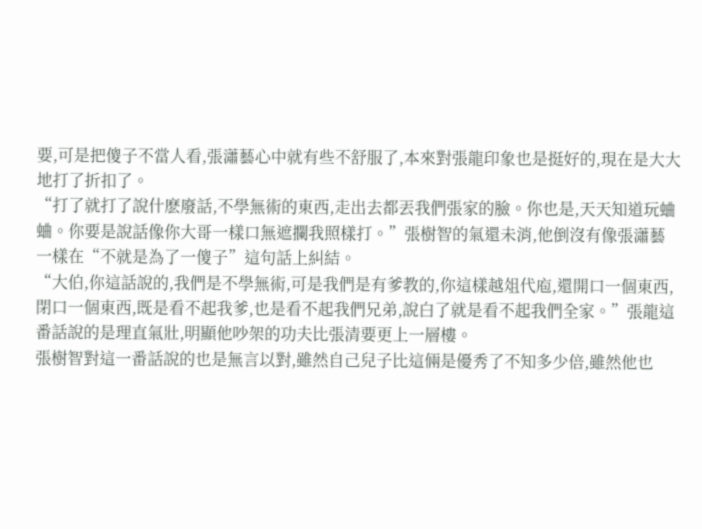要,可是把傻子不當人看,張瀟藝心中就有些不舒服了,本來對張龍印象也是挺好的,現在是大大地打了折扣了。
“打了就打了說什麽廢話,不學無術的東西,走出去都丟我們張家的臉。你也是,天天知道玩蛐蛐。你要是說話像你大哥一樣口無遮攔我照樣打。”張樹智的氣還未消,他倒沒有像張瀟藝一樣在“不就是為了一傻子”這句話上糾結。
“大伯,你這話說的,我們是不學無術,可是我們是有爹教的,你這樣越俎代庖,還開口一個東西,閉口一個東西,既是看不起我爹,也是看不起我們兄弟,說白了就是看不起我們全家。”張龍這番話說的是理直氣壯,明顯他吵架的功夫比張清要更上一層樓。
張樹智對這一番話說的也是無言以對,雖然自己兒子比這倆是優秀了不知多少倍,雖然他也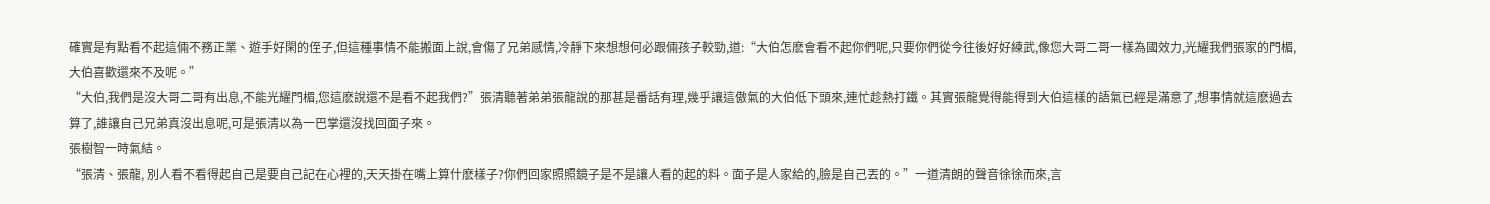確實是有點看不起這倆不務正業、遊手好閑的侄子,但這種事情不能搬面上說,會傷了兄弟感情,冷靜下來想想何必跟倆孩子較勁,道:“大伯怎麽會看不起你們呢,只要你們從今往後好好練武,像您大哥二哥一樣為國效力,光耀我們張家的門楣,大伯喜歡還來不及呢。”
“大伯,我們是沒大哥二哥有出息,不能光耀門楣,您這麽說還不是看不起我們?”張清聽著弟弟張龍說的那甚是番話有理,幾乎讓這傲氣的大伯低下頭來,連忙趁熱打鐵。其實張龍覺得能得到大伯這樣的語氣已經是滿意了,想事情就這麽過去算了,誰讓自己兄弟真沒出息呢,可是張清以為一巴掌還沒找回面子來。
張樹智一時氣結。
“張清、張龍, 別人看不看得起自己是要自己記在心裡的,天天掛在嘴上算什麽樣子?你們回家照照鏡子是不是讓人看的起的料。面子是人家給的,臉是自己丟的。”一道清朗的聲音徐徐而來,言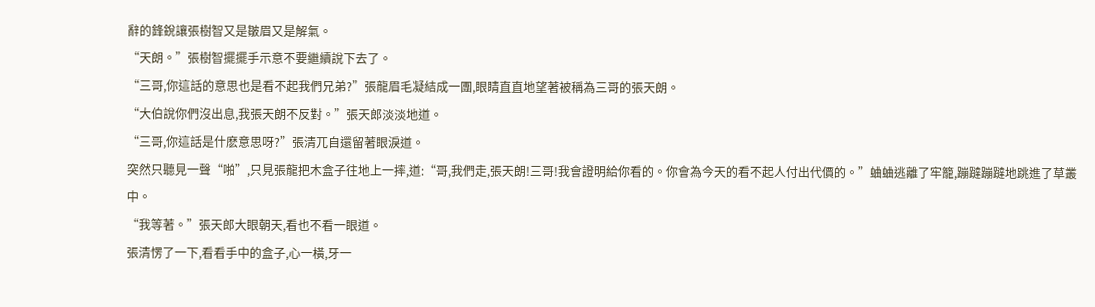辭的鋒銳讓張樹智又是皺眉又是解氣。
“天朗。”張樹智擺擺手示意不要繼續說下去了。
“三哥,你這話的意思也是看不起我們兄弟?”張龍眉毛凝結成一團,眼睛直直地望著被稱為三哥的張天朗。
“大伯說你們沒出息,我張天朗不反對。”張天郎淡淡地道。
“三哥,你這話是什麽意思呀?”張清兀自還留著眼淚道。
突然只聽見一聲“啪”,只見張龍把木盒子往地上一摔,道:“哥,我們走,張天朗!三哥!我會證明給你看的。你會為今天的看不起人付出代價的。”蛐蛐逃離了牢籠,蹦躂蹦躂地跳進了草叢中。
“我等著。”張天郎大眼朝天,看也不看一眼道。
張清愣了一下,看看手中的盒子,心一橫,牙一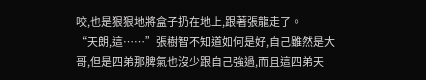咬,也是狠狠地將盒子扔在地上,跟著張龍走了。
“天朗,這……”張樹智不知道如何是好,自己雖然是大哥,但是四弟那脾氣也沒少跟自己強過,而且這四弟天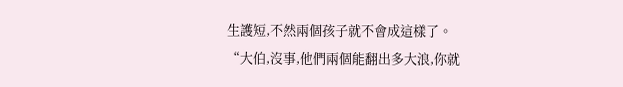生護短,不然兩個孩子就不會成這樣了。
“大伯,沒事,他們兩個能翻出多大浪,你就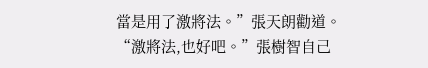當是用了激將法。”張天朗勸道。
“激將法,也好吧。”張樹智自己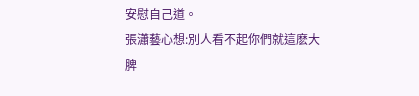安慰自己道。
張瀟藝心想:別人看不起你們就這麽大脾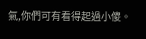氣,你們可有看得起過小傻。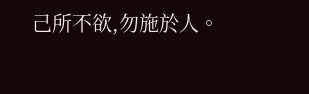己所不欲,勿施於人。